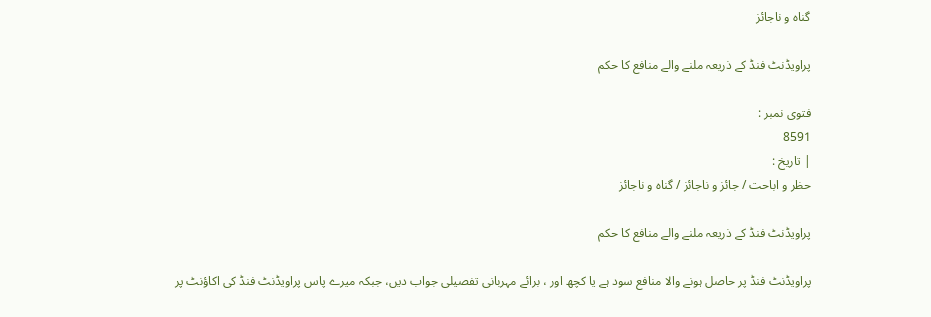گناہ و ناجائز

پراویڈنٹ فنڈ کے ذریعہ ملنے والے منافع کا حکم

فتوی نمبر :
8591
| تاریخ :
حظر و اباحت / جائز و ناجائز / گناہ و ناجائز

پراویڈنٹ فنڈ کے ذریعہ ملنے والے منافع کا حکم

پراویڈنٹ فنڈ پر حاصل ہونے والا منافع سود ہے یا کچھ اور ، برائے مہربانی تفصیلی جواب دیں، جبکہ میرے پاس پراویڈنٹ فنڈ کی اکاؤنٹ پر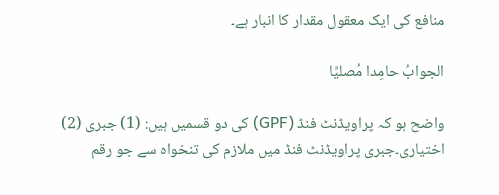منافع کی ایک معقول مقدار کا انبار ہے۔

الجوابُ حامِدا مُصلیِّا

واضح ہو کہ پراویڈنٹ فنڈ (GPF) کی دو قسمیں ہیں: (1) جبری (2) اختیاری۔جبری پراویڈنٹ فنڈ میں ملازم کی تنخواہ سے جو رقم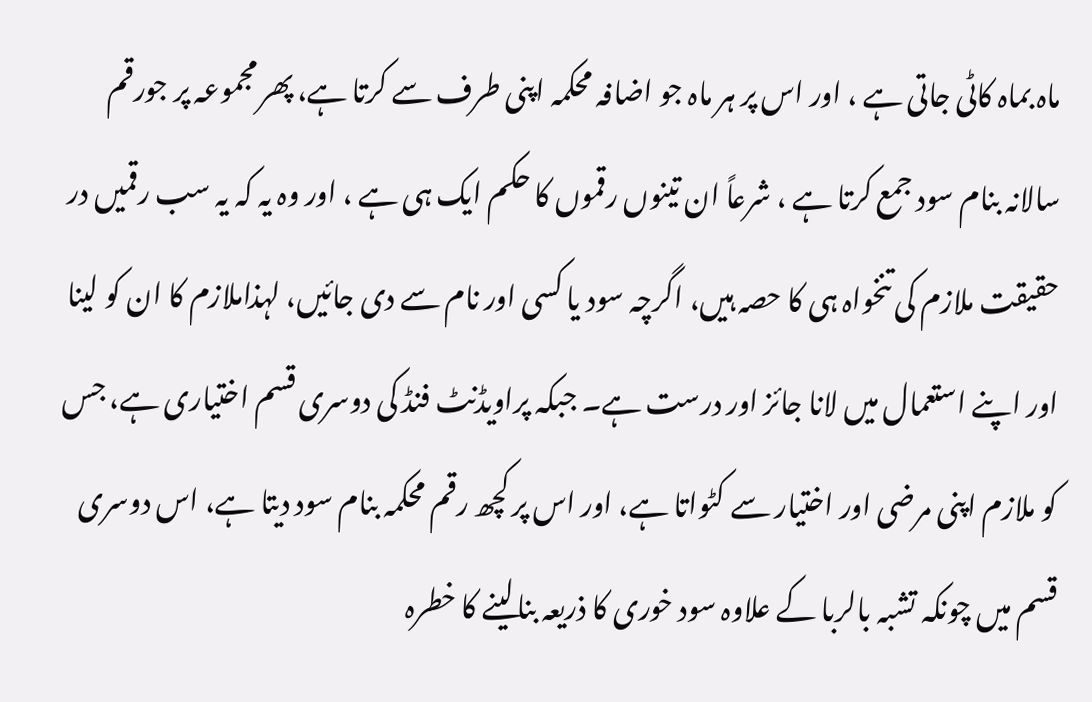ماہ بماہ کاٹی جاتی ہے ، اور اس پر ہر ماہ جو اضافہ محکمہ اپنی طرف سے کرتا ہے، پھر مجموعہ پر جورقم سالانہ بنام سود جمع کرتا ہے ، شرعاً ان تینوں رقموں کا حکم ایک ہی ہے ، اور وہ یہ کہ یہ سب رقمیں در حقیقت ملازم کی تنخواہ ہی کا حصہ ہیں، اگرچہ سود یا کسی اور نام سے دی جائیں، لہذاملازم کا ان کو لینا اور اپنے استعمال میں لانا جائز اور درست ہے۔ جبکہ پراویڈنٹ فنڈ کی دوسری قسم اختیاری ہے، جس کو ملازم اپنی مرضی اور اختیار سے کٹواتا ہے، اور اس پر کچھ رقم محکمہ بنام سود دیتا ہے، اس دوسری قسم میں چونکہ تشبہ بالربا کے علاوہ سود خوری کا ذریعہ بنالینے کا خطرہ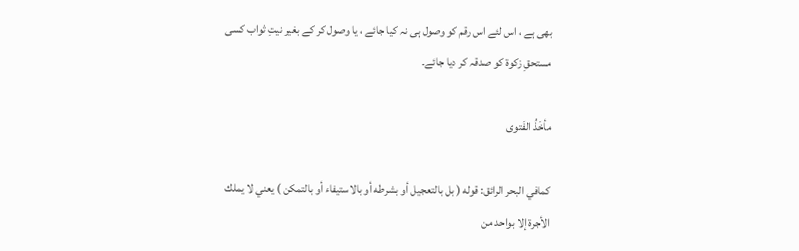بھی ہے ، اس لئے اس رقم کو وصول ہی نہ کیا جائے ، یا وصول کر کے بغیر نیتِ ثواب کسی مستحقِ زکوۃ کو صدقہ کر دیا جائے۔

مأخَذُ الفَتوی

کمافي البحر الرائق: قوله ( بل بالتعجيل أو بشرطه أو بالاستيفاء أو بالتمكن ) يعني لا يملك الأجرة إلا بواحد من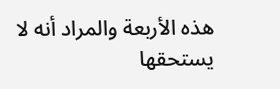هذه الأربعة والمراد أنه لا يستحقها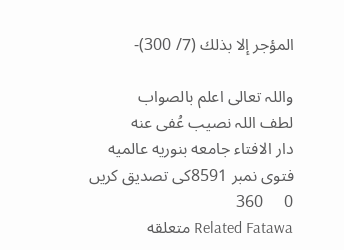المؤجر إلا بذلك (7/ 300)-

واللہ تعالی اعلم بالصواب
لطف اللہ نصيب عُفی عنه
دار الافتاء جامعه بنوریه عالمیه
فتوی نمبر 8591کی تصدیق کریں
0     360
Related Fatawa متعلقه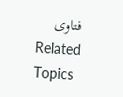فتاوی
Related Topics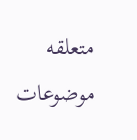متعلقه موضوعات